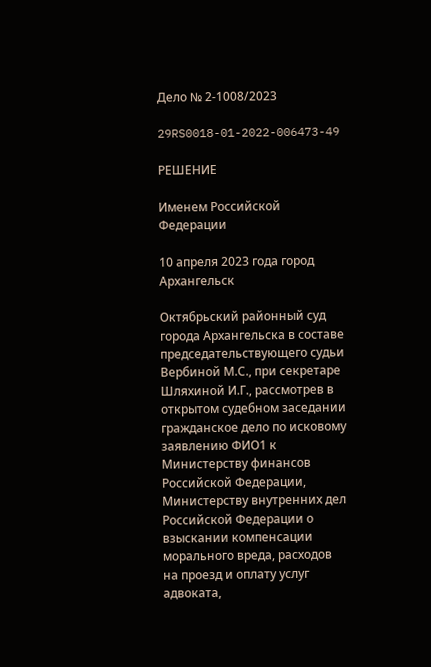Дело № 2-1008/2023

29RS0018-01-2022-006473-49

РЕШЕНИЕ

Именем Российской Федерации

10 апреля 2023 года город Архангельск

Октябрьский районный суд города Архангельска в составе председательствующего судьи Вербиной М.С., при секретаре Шляхиной И.Г., рассмотрев в открытом судебном заседании гражданское дело по исковому заявлению ФИО1 к Министерству финансов Российской Федерации, Министерству внутренних дел Российской Федерации о взыскании компенсации морального вреда, расходов на проезд и оплату услуг адвоката,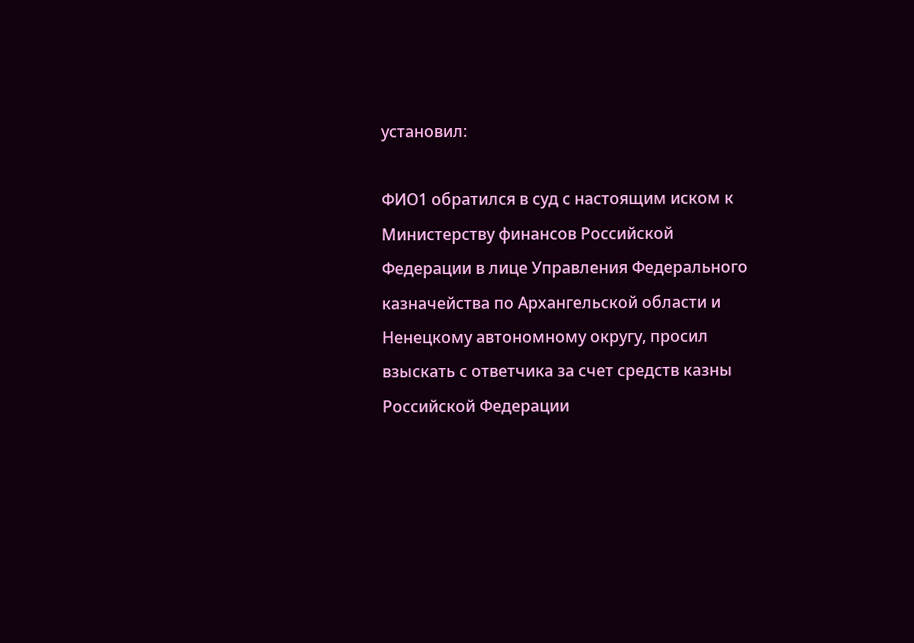установил:

ФИО1 обратился в суд с настоящим иском к Министерству финансов Российской Федерации в лице Управления Федерального казначейства по Архангельской области и Ненецкому автономному округу, просил взыскать с ответчика за счет средств казны Российской Федерации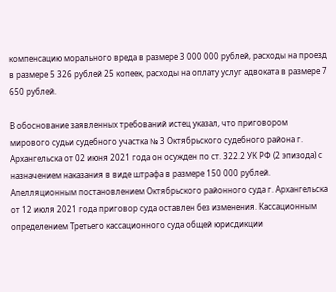компенсацию морального вреда в размере 3 000 000 рублей, расходы на проезд в размере 5 326 рублей 25 копеек, расходы на оплату услуг адвоката в размере 7 650 рублей.

В обоснование заявленных требований истец указал, что приговором мирового судьи судебного участка № 3 Октябрьского судебного района г. Архангельска от 02 июня 2021 года он осужден по ст. 322.2 УК РФ (2 эпизода) с назначением наказания в виде штрафа в размере 150 000 рублей. Апелляционным постановлением Октябрьского районного суда г. Архангельска от 12 июля 2021 года приговор суда оставлен без изменения. Кассационным определением Третьего кассационного суда общей юрисдикции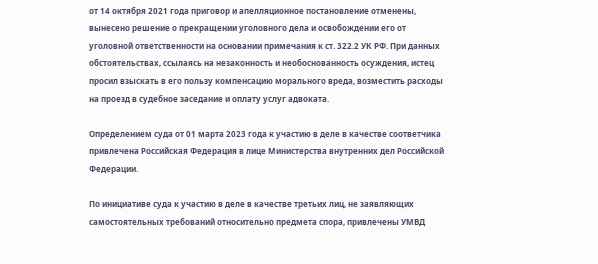от 14 октября 2021 года приговор и апелляционное постановление отменены, вынесено решение о прекращении уголовного дела и освобождении его от уголовной ответственности на основании примечания к ст. 322.2 УК РФ. При данных обстоятельствах, ссылаясь на незаконность и необоснованность осуждения, истец просил взыскать в его пользу компенсацию морального вреда, возместить расходы на проезд в судебное заседание и оплату услуг адвоката.

Определением суда от 01 марта 2023 года к участию в деле в качестве соответчика привлечена Российская Федерация в лице Министерства внутренних дел Российской Федерации.

По инициативе суда к участию в деле в качестве третьих лиц, не заявляющих самостоятельных требований относительно предмета спора, привлечены УМВД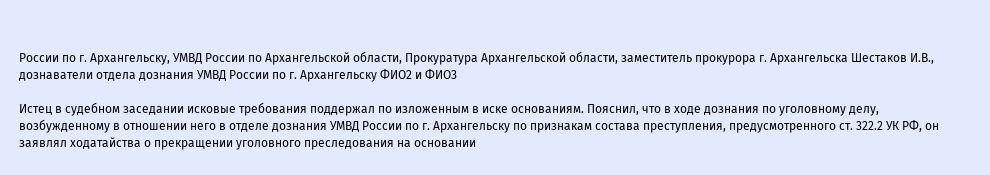России по г. Архангельску, УМВД России по Архангельской области, Прокуратура Архангельской области, заместитель прокурора г. Архангельска Шестаков И.В., дознаватели отдела дознания УМВД России по г. Архангельску ФИО2 и ФИО3

Истец в судебном заседании исковые требования поддержал по изложенным в иске основаниям. Пояснил, что в ходе дознания по уголовному делу, возбужденному в отношении него в отделе дознания УМВД России по г. Архангельску по признакам состава преступления, предусмотренного ст. 322.2 УК РФ, он заявлял ходатайства о прекращении уголовного преследования на основании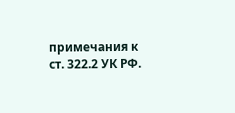примечания к ст. 322.2 УК РФ.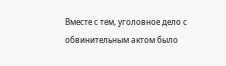Вместе с тем, уголовное дело с обвинительным актом было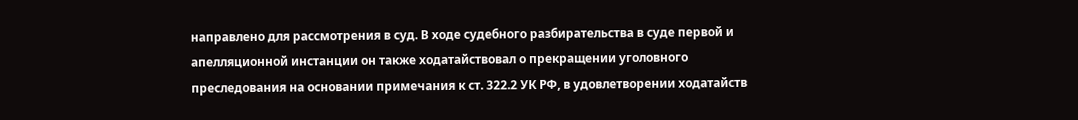направлено для рассмотрения в суд. В ходе судебного разбирательства в суде первой и апелляционной инстанции он также ходатайствовал о прекращении уголовного преследования на основании примечания к ст. 322.2 УК РФ, в удовлетворении ходатайств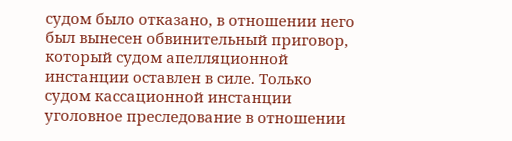судом было отказано, в отношении него был вынесен обвинительный приговор, который судом апелляционной инстанции оставлен в силе. Только судом кассационной инстанции уголовное преследование в отношении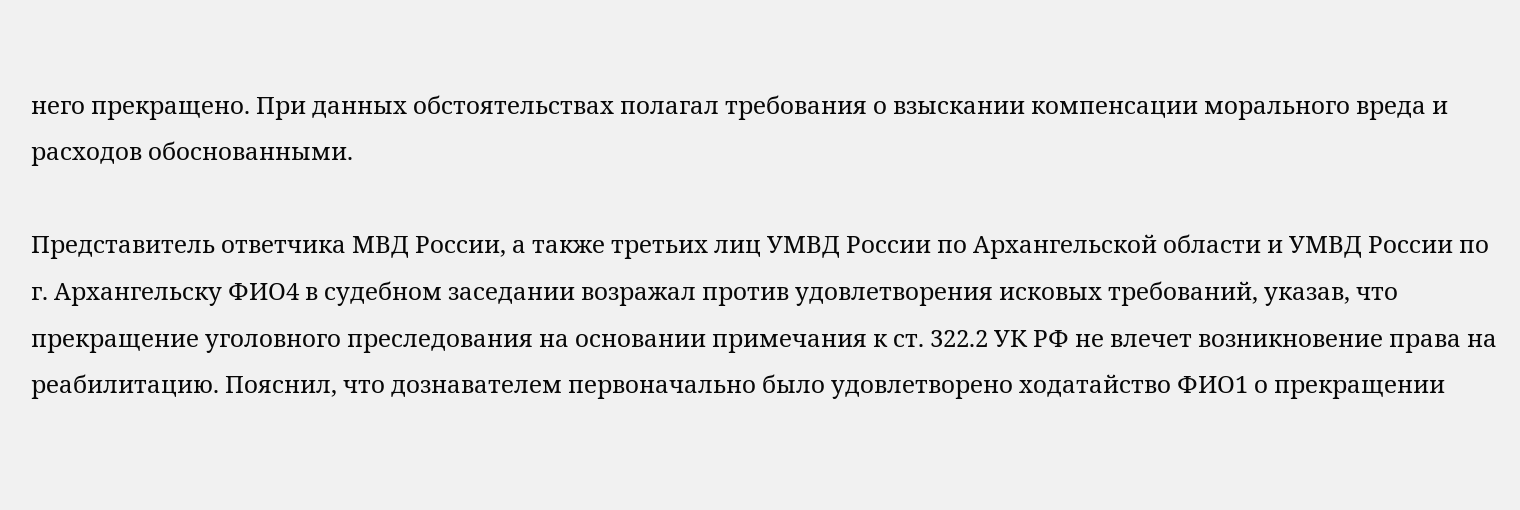него прекращено. При данных обстоятельствах полагал требования о взыскании компенсации морального вреда и расходов обоснованными.

Представитель ответчика МВД России, а также третьих лиц УМВД России по Архангельской области и УМВД России по г. Архангельску ФИО4 в судебном заседании возражал против удовлетворения исковых требований, указав, что прекращение уголовного преследования на основании примечания к ст. 322.2 УК РФ не влечет возникновение права на реабилитацию. Пояснил, что дознавателем первоначально было удовлетворено ходатайство ФИО1 о прекращении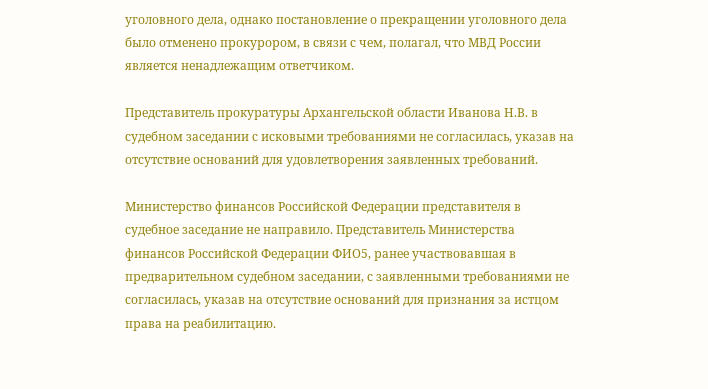уголовного дела, однако постановление о прекращении уголовного дела было отменено прокурором, в связи с чем, полагал, что МВД России является ненадлежащим ответчиком.

Представитель прокуратуры Архангельской области Иванова Н.В. в судебном заседании с исковыми требованиями не согласилась, указав на отсутствие оснований для удовлетворения заявленных требований.

Министерство финансов Российской Федерации представителя в судебное заседание не направило. Представитель Министерства финансов Российской Федерации ФИО5, ранее участвовавшая в предварительном судебном заседании, с заявленными требованиями не согласилась, указав на отсутствие оснований для признания за истцом права на реабилитацию.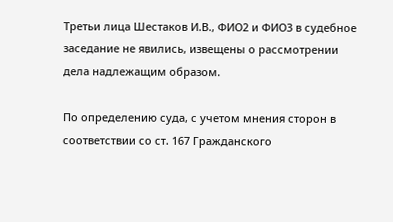Третьи лица Шестаков И.В., ФИО2 и ФИО3 в судебное заседание не явились, извещены о рассмотрении дела надлежащим образом.

По определению суда, с учетом мнения сторон в соответствии со ст. 167 Гражданского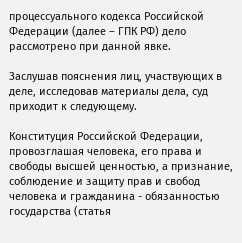процессуального кодекса Российской Федерации (далее – ГПК РФ) дело рассмотрено при данной явке.

Заслушав пояснения лиц, участвующих в деле, исследовав материалы дела, суд приходит к следующему.

Конституция Российской Федерации, провозглашая человека, его права и свободы высшей ценностью, а признание, соблюдение и защиту прав и свобод человека и гражданина - обязанностью государства (статья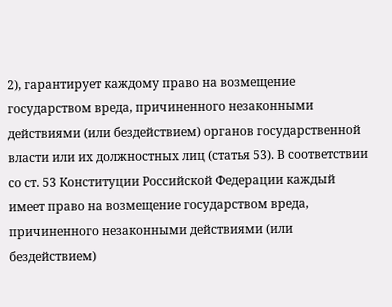2), гарантирует каждому право на возмещение государством вреда, причиненного незаконными действиями (или бездействием) органов государственной власти или их должностных лиц (статья 53). В соответствии со ст. 53 Конституции Российской Федерации каждый имеет право на возмещение государством вреда, причиненного незаконными действиями (или бездействием)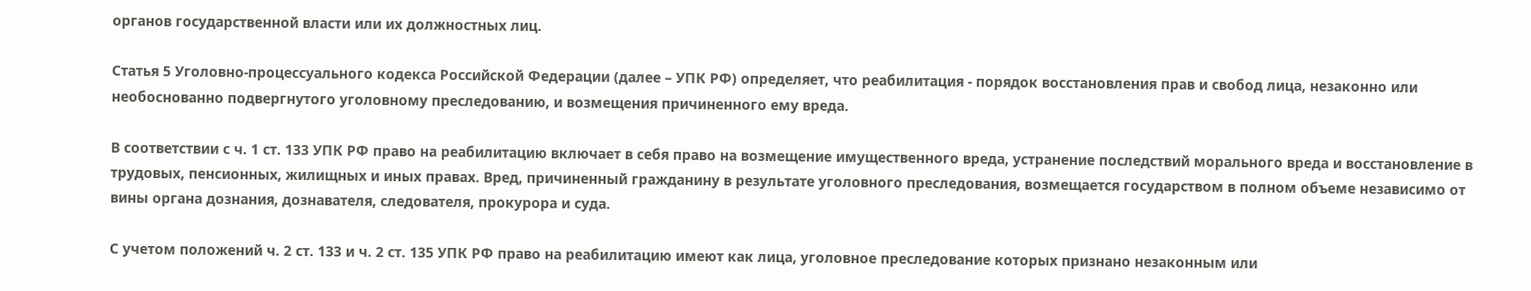органов государственной власти или их должностных лиц.

Статья 5 Уголовно-процессуального кодекса Российской Федерации (далее – УПК РФ) определяет, что реабилитация - порядок восстановления прав и свобод лица, незаконно или необоснованно подвергнутого уголовному преследованию, и возмещения причиненного ему вреда.

В соответствии с ч. 1 ст. 133 УПК РФ право на реабилитацию включает в себя право на возмещение имущественного вреда, устранение последствий морального вреда и восстановление в трудовых, пенсионных, жилищных и иных правах. Вред, причиненный гражданину в результате уголовного преследования, возмещается государством в полном объеме независимо от вины органа дознания, дознавателя, следователя, прокурора и суда.

С учетом положений ч. 2 ст. 133 и ч. 2 ст. 135 УПК РФ право на реабилитацию имеют как лица, уголовное преследование которых признано незаконным или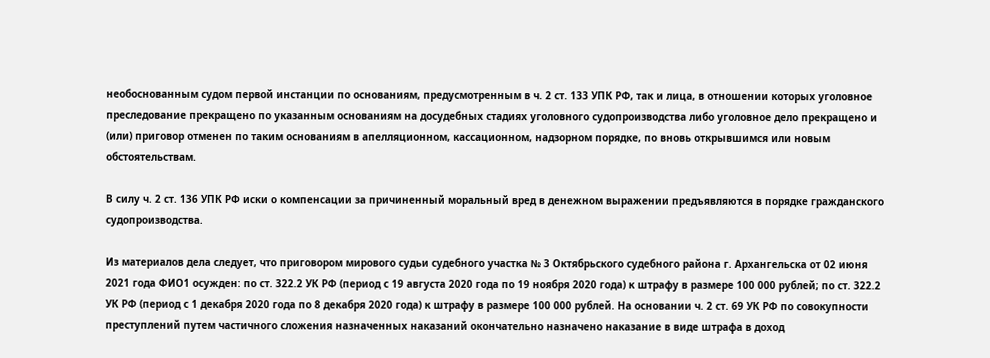необоснованным судом первой инстанции по основаниям, предусмотренным в ч. 2 ст. 133 УПК РФ, так и лица, в отношении которых уголовное преследование прекращено по указанным основаниям на досудебных стадиях уголовного судопроизводства либо уголовное дело прекращено и (или) приговор отменен по таким основаниям в апелляционном, кассационном, надзорном порядке, по вновь открывшимся или новым обстоятельствам.

В силу ч. 2 ст. 136 УПК РФ иски о компенсации за причиненный моральный вред в денежном выражении предъявляются в порядке гражданского судопроизводства.

Из материалов дела следует, что приговором мирового судьи судебного участка № 3 Октябрьского судебного района г. Архангельска от 02 июня 2021 года ФИО1 осужден: по ст. 322.2 УК РФ (период с 19 августа 2020 года по 19 ноября 2020 года) к штрафу в размере 100 000 рублей; по ст. 322.2 УК РФ (период с 1 декабря 2020 года по 8 декабря 2020 года) к штрафу в размере 100 000 рублей. На основании ч. 2 ст. 69 УК РФ по совокупности преступлений путем частичного сложения назначенных наказаний окончательно назначено наказание в виде штрафа в доход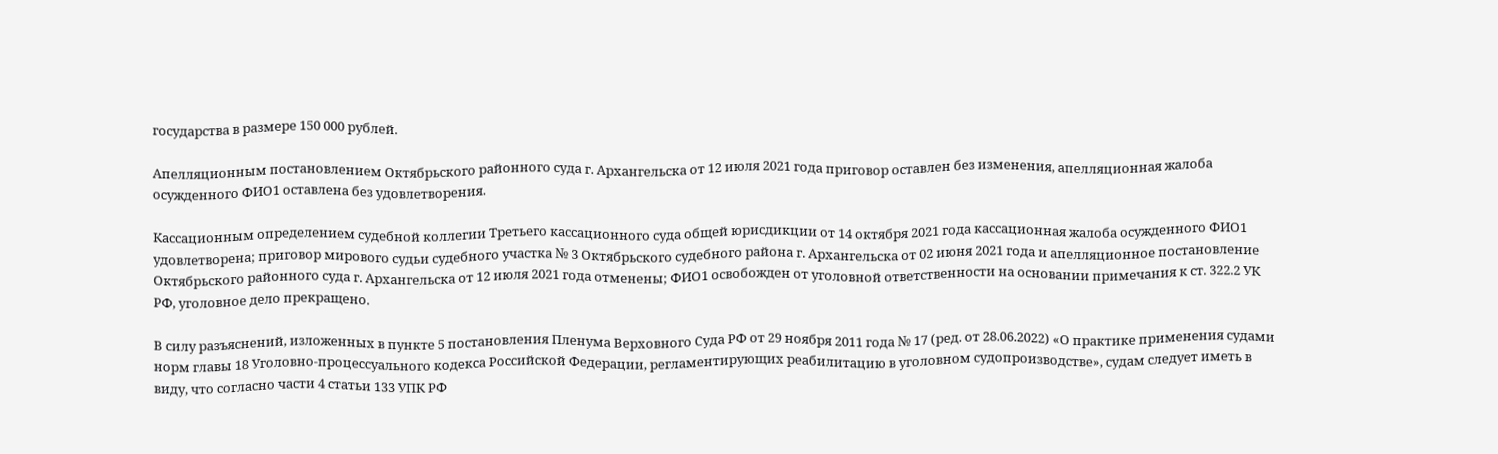государства в размере 150 000 рублей.

Апелляционным постановлением Октябрьского районного суда г. Архангельска от 12 июля 2021 года приговор оставлен без изменения, апелляционная жалоба осужденного ФИО1 оставлена без удовлетворения.

Кассационным определением судебной коллегии Третьего кассационного суда общей юрисдикции от 14 октября 2021 года кассационная жалоба осужденного ФИО1 удовлетворена; приговор мирового судьи судебного участка № 3 Октябрьского судебного района г. Архангельска от 02 июня 2021 года и апелляционное постановление Октябрьского районного суда г. Архангельска от 12 июля 2021 года отменены; ФИО1 освобожден от уголовной ответственности на основании примечания к ст. 322.2 УК РФ, уголовное дело прекращено.

В силу разъяснений, изложенных в пункте 5 постановления Пленума Верховного Суда РФ от 29 ноября 2011 года № 17 (ред. от 28.06.2022) «О практике применения судами норм главы 18 Уголовно-процессуального кодекса Российской Федерации, регламентирующих реабилитацию в уголовном судопроизводстве», судам следует иметь в виду, что согласно части 4 статьи 133 УПК РФ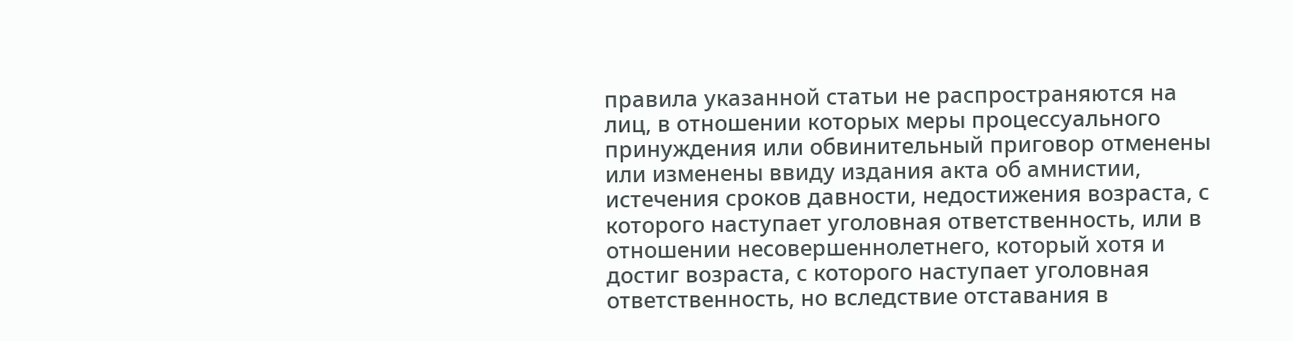правила указанной статьи не распространяются на лиц, в отношении которых меры процессуального принуждения или обвинительный приговор отменены или изменены ввиду издания акта об амнистии, истечения сроков давности, недостижения возраста, с которого наступает уголовная ответственность, или в отношении несовершеннолетнего, который хотя и достиг возраста, с которого наступает уголовная ответственность, но вследствие отставания в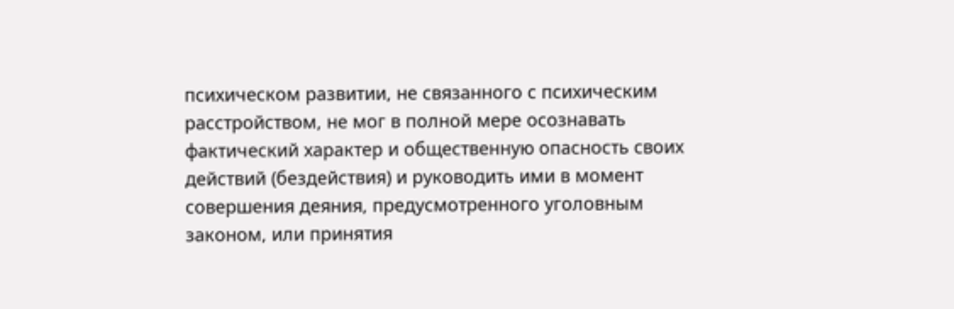психическом развитии, не связанного с психическим расстройством, не мог в полной мере осознавать фактический характер и общественную опасность своих действий (бездействия) и руководить ими в момент совершения деяния, предусмотренного уголовным законом, или принятия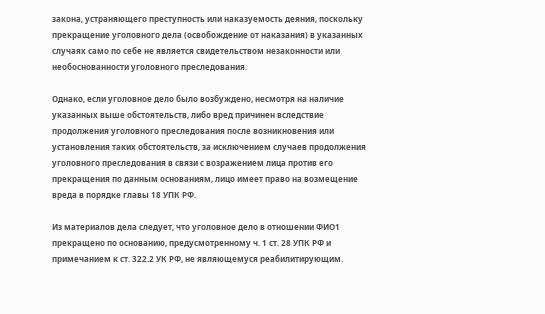закона, устраняющего преступность или наказуемость деяния, поскольку прекращение уголовного дела (освобождение от наказания) в указанных случаях само по себе не является свидетельством незаконности или необоснованности уголовного преследования.

Однако, если уголовное дело было возбуждено, несмотря на наличие указанных выше обстоятельств, либо вред причинен вследствие продолжения уголовного преследования после возникновения или установления таких обстоятельств, за исключением случаев продолжения уголовного преследования в связи с возражением лица против его прекращения по данным основаниям, лицо имеет право на возмещение вреда в порядке главы 18 УПК РФ.

Из материалов дела следует, что уголовное дело в отношении ФИО1 прекращено по основанию, предусмотренному ч. 1 ст. 28 УПК РФ и примечанием к ст. 322.2 УК РФ, не являющемуся реабилитирующим.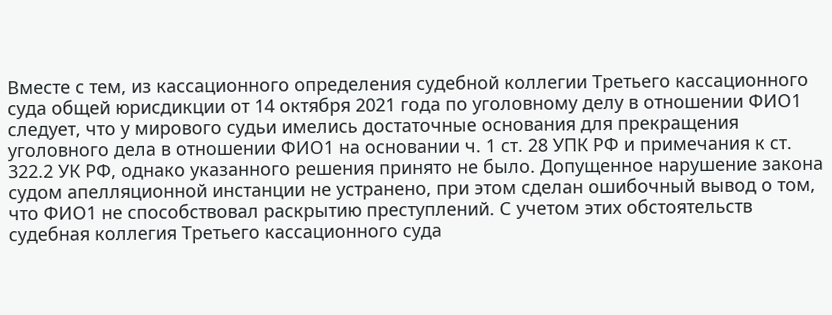Вместе с тем, из кассационного определения судебной коллегии Третьего кассационного суда общей юрисдикции от 14 октября 2021 года по уголовному делу в отношении ФИО1 следует, что у мирового судьи имелись достаточные основания для прекращения уголовного дела в отношении ФИО1 на основании ч. 1 ст. 28 УПК РФ и примечания к ст. 322.2 УК РФ, однако указанного решения принято не было. Допущенное нарушение закона судом апелляционной инстанции не устранено, при этом сделан ошибочный вывод о том, что ФИО1 не способствовал раскрытию преступлений. С учетом этих обстоятельств судебная коллегия Третьего кассационного суда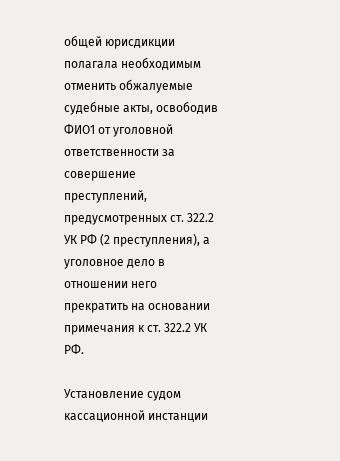общей юрисдикции полагала необходимым отменить обжалуемые судебные акты, освободив ФИО1 от уголовной ответственности за совершение преступлений, предусмотренных ст. 322.2 УК РФ (2 преступления), а уголовное дело в отношении него прекратить на основании примечания к ст. 322.2 УК РФ.

Установление судом кассационной инстанции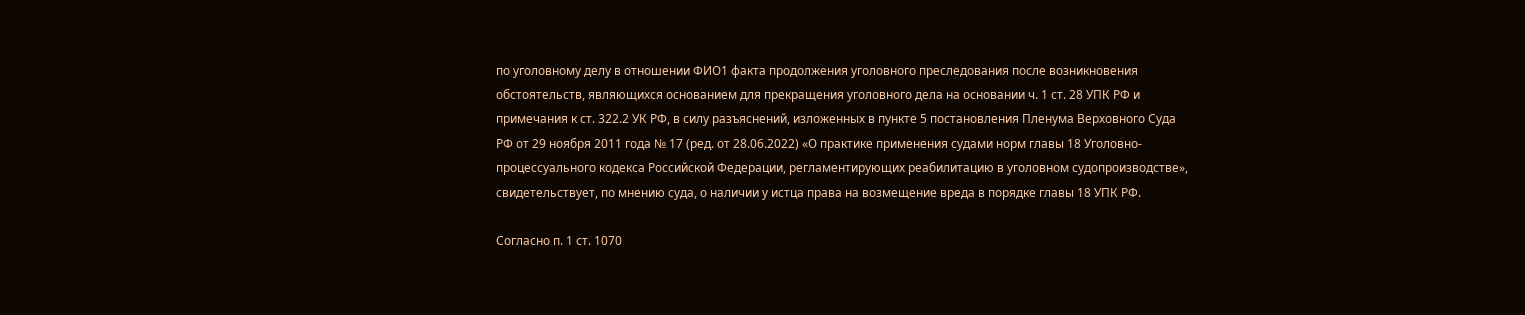по уголовному делу в отношении ФИО1 факта продолжения уголовного преследования после возникновения обстоятельств, являющихся основанием для прекращения уголовного дела на основании ч. 1 ст. 28 УПК РФ и примечания к ст. 322.2 УК РФ, в силу разъяснений, изложенных в пункте 5 постановления Пленума Верховного Суда РФ от 29 ноября 2011 года № 17 (ред. от 28.06.2022) «О практике применения судами норм главы 18 Уголовно-процессуального кодекса Российской Федерации, регламентирующих реабилитацию в уголовном судопроизводстве», свидетельствует, по мнению суда, о наличии у истца права на возмещение вреда в порядке главы 18 УПК РФ.

Согласно п. 1 ст. 1070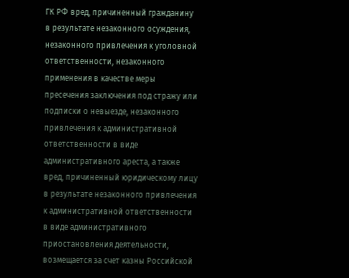ГК РФ вред, причиненный гражданину в результате незаконного осуждения, незаконного привлечения к уголовной ответственности, незаконного применения в качестве меры пресечения заключения под стражу или подписки о невыезде, незаконного привлечения к административной ответственности в виде административного ареста, а также вред, причиненный юридическому лицу в результате незаконного привлечения к административной ответственности в виде административного приостановления деятельности, возмещается за счет казны Российской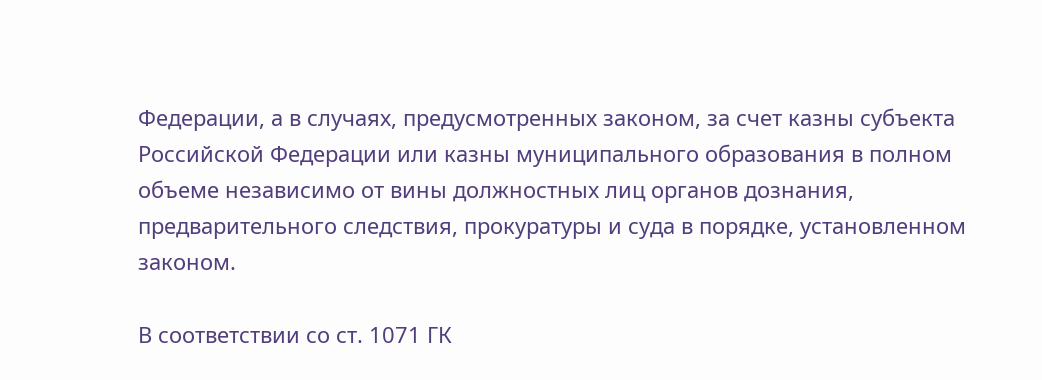Федерации, а в случаях, предусмотренных законом, за счет казны субъекта Российской Федерации или казны муниципального образования в полном объеме независимо от вины должностных лиц органов дознания, предварительного следствия, прокуратуры и суда в порядке, установленном законом.

В соответствии со ст. 1071 ГК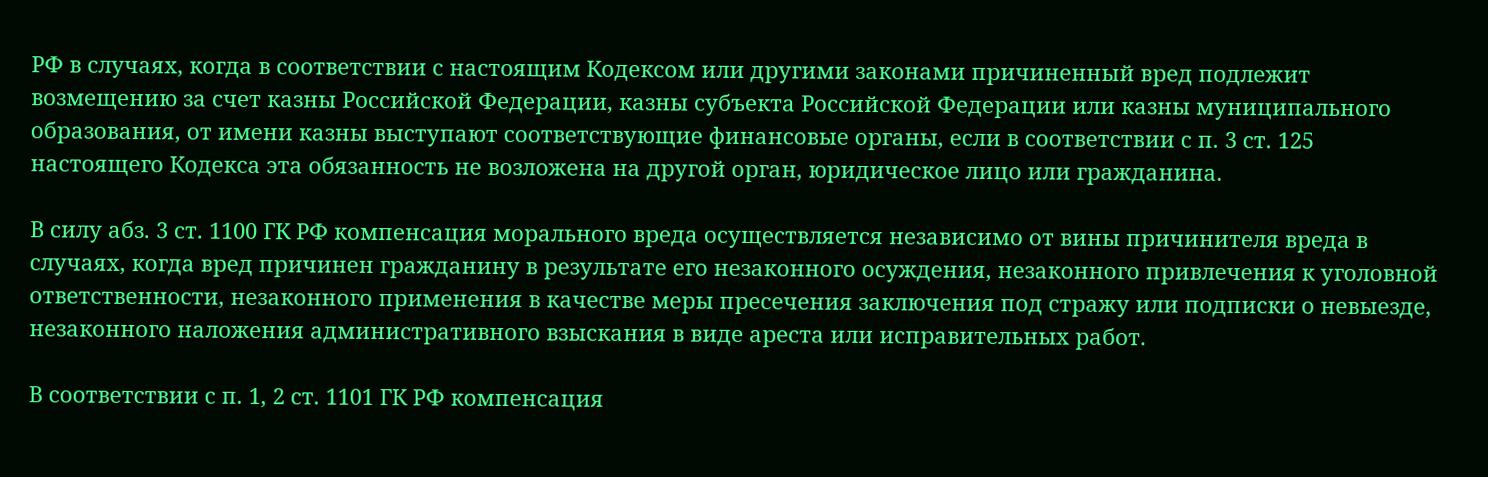РФ в случаях, когда в соответствии с настоящим Кодексом или другими законами причиненный вред подлежит возмещению за счет казны Российской Федерации, казны субъекта Российской Федерации или казны муниципального образования, от имени казны выступают соответствующие финансовые органы, если в соответствии с п. 3 ст. 125 настоящего Кодекса эта обязанность не возложена на другой орган, юридическое лицо или гражданина.

В силу абз. 3 ст. 1100 ГК РФ компенсация морального вреда осуществляется независимо от вины причинителя вреда в случаях, когда вред причинен гражданину в результате его незаконного осуждения, незаконного привлечения к уголовной ответственности, незаконного применения в качестве меры пресечения заключения под стражу или подписки о невыезде, незаконного наложения административного взыскания в виде ареста или исправительных работ.

В соответствии с п. 1, 2 ст. 1101 ГК РФ компенсация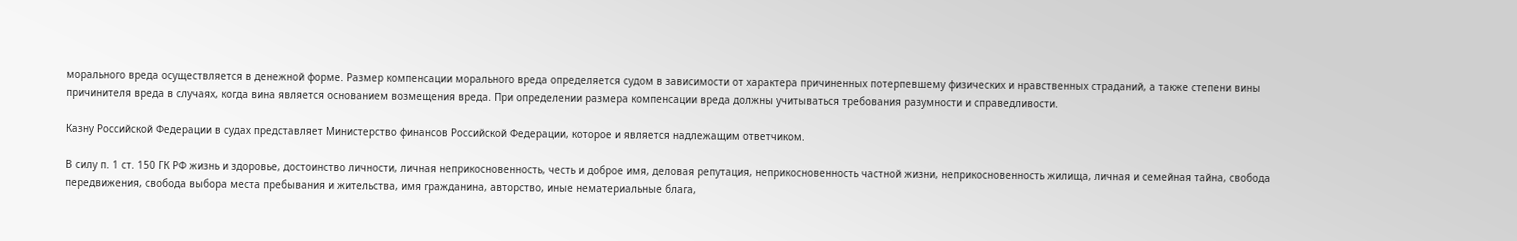морального вреда осуществляется в денежной форме. Размер компенсации морального вреда определяется судом в зависимости от характера причиненных потерпевшему физических и нравственных страданий, а также степени вины причинителя вреда в случаях, когда вина является основанием возмещения вреда. При определении размера компенсации вреда должны учитываться требования разумности и справедливости.

Казну Российской Федерации в судах представляет Министерство финансов Российской Федерации, которое и является надлежащим ответчиком.

В силу п. 1 ст. 150 ГК РФ жизнь и здоровье, достоинство личности, личная неприкосновенность, честь и доброе имя, деловая репутация, неприкосновенность частной жизни, неприкосновенность жилища, личная и семейная тайна, свобода передвижения, свобода выбора места пребывания и жительства, имя гражданина, авторство, иные нематериальные блага,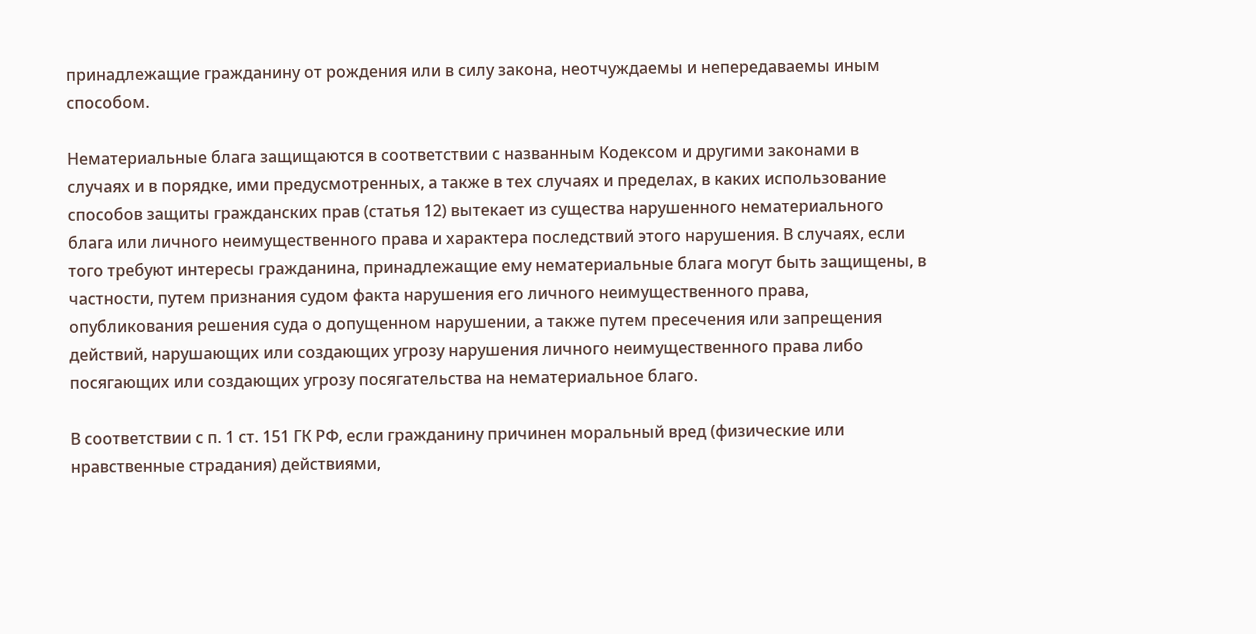принадлежащие гражданину от рождения или в силу закона, неотчуждаемы и непередаваемы иным способом.

Нематериальные блага защищаются в соответствии с названным Кодексом и другими законами в случаях и в порядке, ими предусмотренных, а также в тех случаях и пределах, в каких использование способов защиты гражданских прав (статья 12) вытекает из существа нарушенного нематериального блага или личного неимущественного права и характера последствий этого нарушения. В случаях, если того требуют интересы гражданина, принадлежащие ему нематериальные блага могут быть защищены, в частности, путем признания судом факта нарушения его личного неимущественного права, опубликования решения суда о допущенном нарушении, а также путем пресечения или запрещения действий, нарушающих или создающих угрозу нарушения личного неимущественного права либо посягающих или создающих угрозу посягательства на нематериальное благо.

В соответствии с п. 1 ст. 151 ГК РФ, если гражданину причинен моральный вред (физические или нравственные страдания) действиями,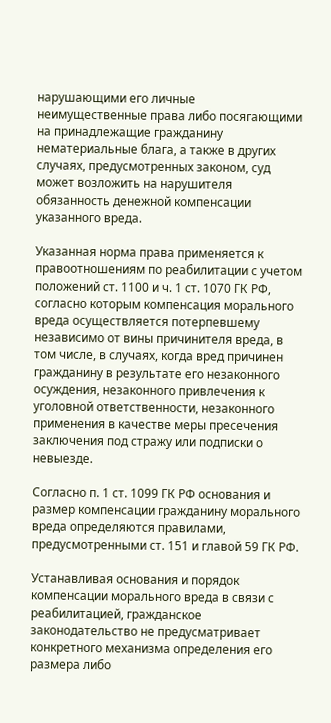нарушающими его личные неимущественные права либо посягающими на принадлежащие гражданину нематериальные блага, а также в других случаях, предусмотренных законом, суд может возложить на нарушителя обязанность денежной компенсации указанного вреда.

Указанная норма права применяется к правоотношениям по реабилитации с учетом положений ст. 1100 и ч. 1 ст. 1070 ГК РФ, согласно которым компенсация морального вреда осуществляется потерпевшему независимо от вины причинителя вреда, в том числе, в случаях, когда вред причинен гражданину в результате его незаконного осуждения, незаконного привлечения к уголовной ответственности, незаконного применения в качестве меры пресечения заключения под стражу или подписки о невыезде.

Согласно п. 1 ст. 1099 ГК РФ основания и размер компенсации гражданину морального вреда определяются правилами, предусмотренными ст. 151 и главой 59 ГК РФ.

Устанавливая основания и порядок компенсации морального вреда в связи с реабилитацией, гражданское законодательство не предусматривает конкретного механизма определения его размера либо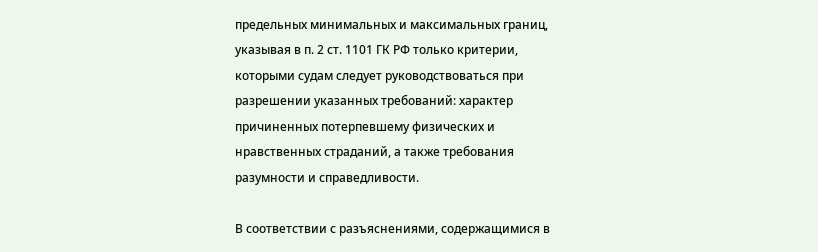предельных минимальных и максимальных границ, указывая в п. 2 ст. 1101 ГК РФ только критерии, которыми судам следует руководствоваться при разрешении указанных требований: характер причиненных потерпевшему физических и нравственных страданий, а также требования разумности и справедливости.

В соответствии с разъяснениями, содержащимися в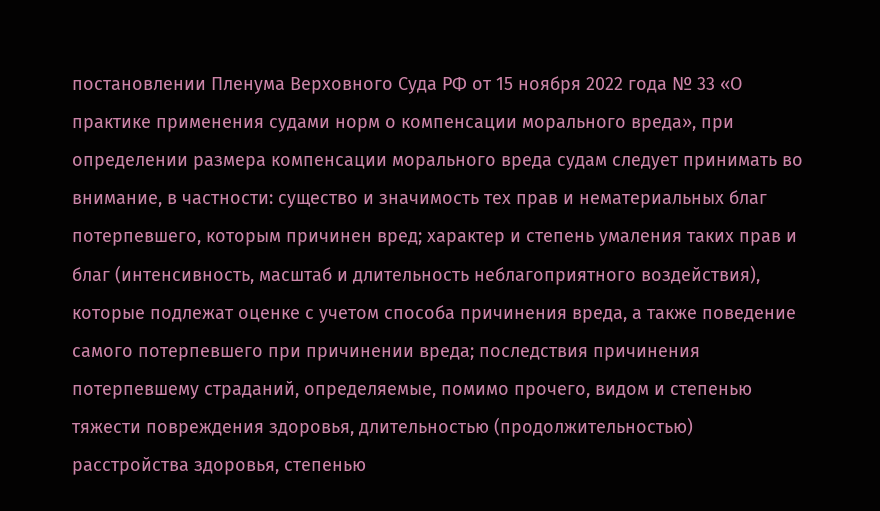постановлении Пленума Верховного Суда РФ от 15 ноября 2022 года № 33 «О практике применения судами норм о компенсации морального вреда», при определении размера компенсации морального вреда судам следует принимать во внимание, в частности: существо и значимость тех прав и нематериальных благ потерпевшего, которым причинен вред; характер и степень умаления таких прав и благ (интенсивность, масштаб и длительность неблагоприятного воздействия), которые подлежат оценке с учетом способа причинения вреда, а также поведение самого потерпевшего при причинении вреда; последствия причинения потерпевшему страданий, определяемые, помимо прочего, видом и степенью тяжести повреждения здоровья, длительностью (продолжительностью) расстройства здоровья, степенью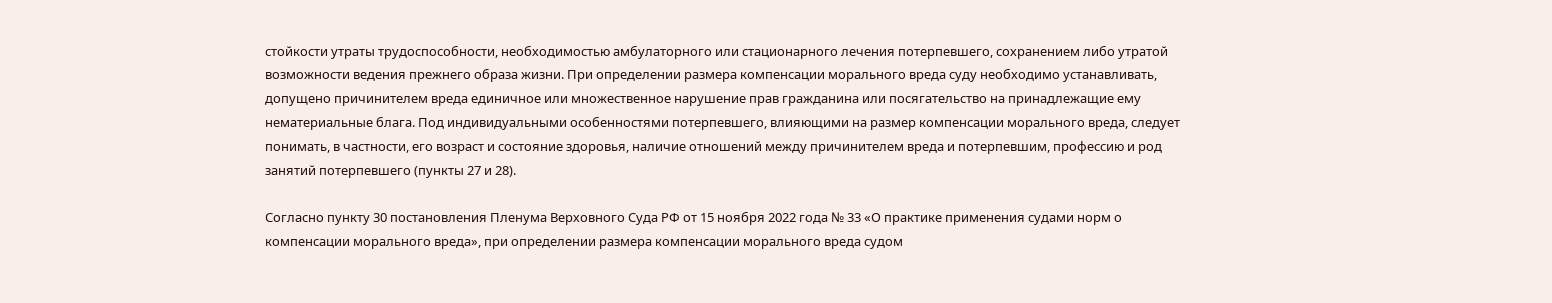стойкости утраты трудоспособности, необходимостью амбулаторного или стационарного лечения потерпевшего, сохранением либо утратой возможности ведения прежнего образа жизни. При определении размера компенсации морального вреда суду необходимо устанавливать, допущено причинителем вреда единичное или множественное нарушение прав гражданина или посягательство на принадлежащие ему нематериальные блага. Под индивидуальными особенностями потерпевшего, влияющими на размер компенсации морального вреда, следует понимать, в частности, его возраст и состояние здоровья, наличие отношений между причинителем вреда и потерпевшим, профессию и род занятий потерпевшего (пункты 27 и 28).

Согласно пункту 30 постановления Пленума Верховного Суда РФ от 15 ноября 2022 года № 33 «О практике применения судами норм о компенсации морального вреда», при определении размера компенсации морального вреда судом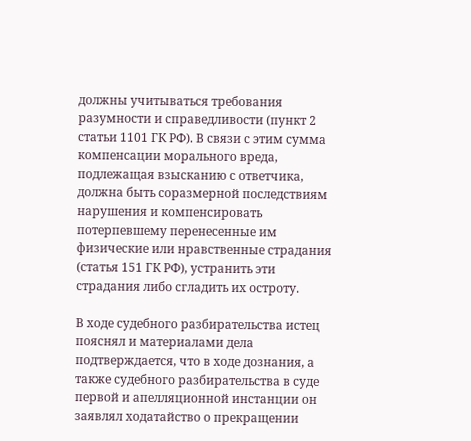должны учитываться требования разумности и справедливости (пункт 2 статьи 1101 ГК РФ). В связи с этим сумма компенсации морального вреда, подлежащая взысканию с ответчика, должна быть соразмерной последствиям нарушения и компенсировать потерпевшему перенесенные им физические или нравственные страдания (статья 151 ГК РФ), устранить эти страдания либо сгладить их остроту.

В ходе судебного разбирательства истец пояснял и материалами дела подтверждается, что в ходе дознания, а также судебного разбирательства в суде первой и апелляционной инстанции он заявлял ходатайство о прекращении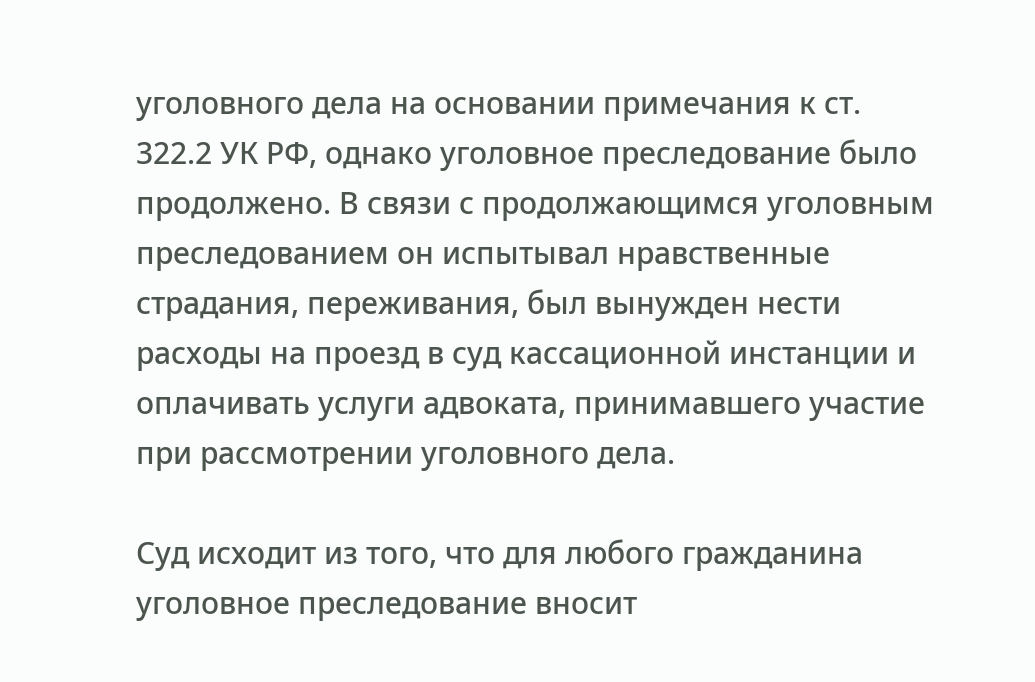уголовного дела на основании примечания к ст. 322.2 УК РФ, однако уголовное преследование было продолжено. В связи с продолжающимся уголовным преследованием он испытывал нравственные страдания, переживания, был вынужден нести расходы на проезд в суд кассационной инстанции и оплачивать услуги адвоката, принимавшего участие при рассмотрении уголовного дела.

Суд исходит из того, что для любого гражданина уголовное преследование вносит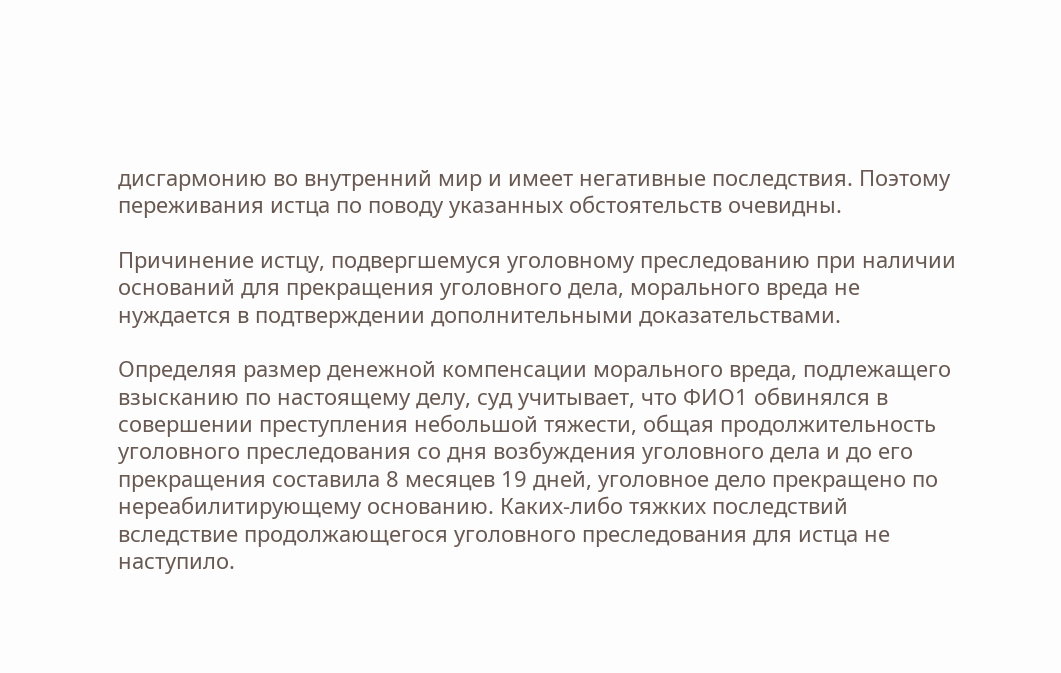дисгармонию во внутренний мир и имеет негативные последствия. Поэтому переживания истца по поводу указанных обстоятельств очевидны.

Причинение истцу, подвергшемуся уголовному преследованию при наличии оснований для прекращения уголовного дела, морального вреда не нуждается в подтверждении дополнительными доказательствами.

Определяя размер денежной компенсации морального вреда, подлежащего взысканию по настоящему делу, суд учитывает, что ФИО1 обвинялся в совершении преступления небольшой тяжести, общая продолжительность уголовного преследования со дня возбуждения уголовного дела и до его прекращения составила 8 месяцев 19 дней, уголовное дело прекращено по нереабилитирующему основанию. Каких-либо тяжких последствий вследствие продолжающегося уголовного преследования для истца не наступило.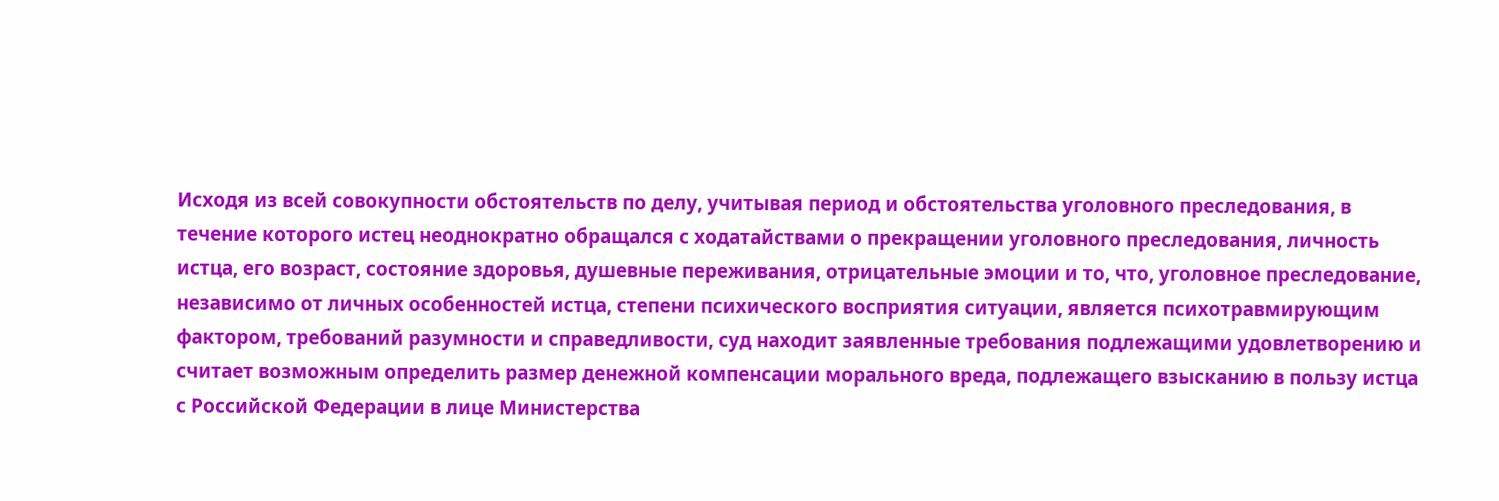Исходя из всей совокупности обстоятельств по делу, учитывая период и обстоятельства уголовного преследования, в течение которого истец неоднократно обращался с ходатайствами о прекращении уголовного преследования, личность истца, его возраст, состояние здоровья, душевные переживания, отрицательные эмоции и то, что, уголовное преследование, независимо от личных особенностей истца, степени психического восприятия ситуации, является психотравмирующим фактором, требований разумности и справедливости, суд находит заявленные требования подлежащими удовлетворению и считает возможным определить размер денежной компенсации морального вреда, подлежащего взысканию в пользу истца с Российской Федерации в лице Министерства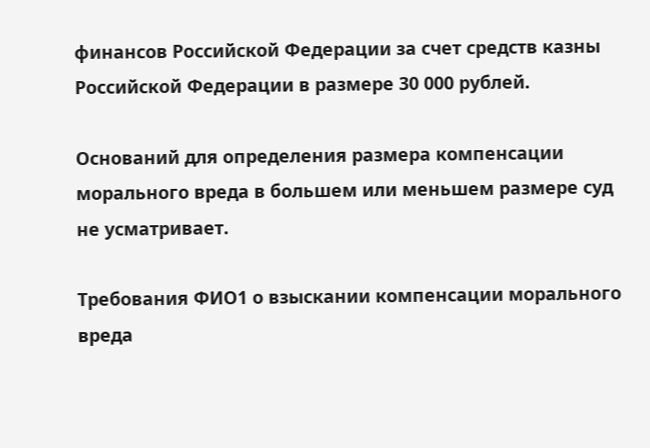финансов Российской Федерации за счет средств казны Российской Федерации в размере 30 000 рублей.

Оснований для определения размера компенсации морального вреда в большем или меньшем размере суд не усматривает.

Требования ФИО1 о взыскании компенсации морального вреда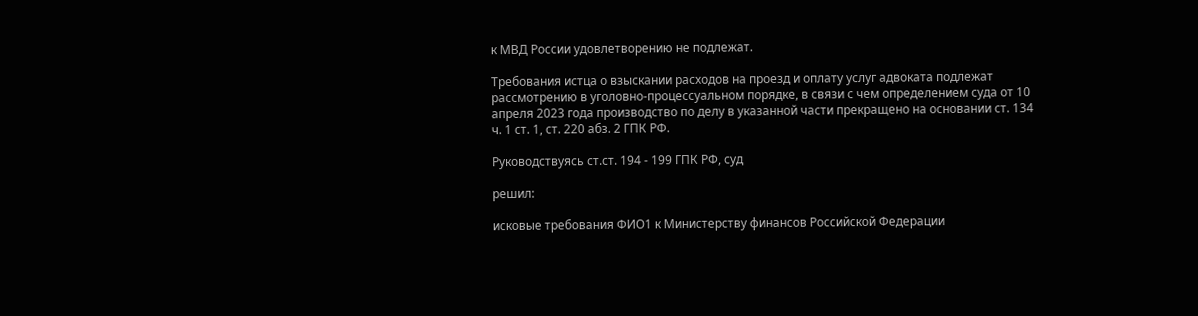к МВД России удовлетворению не подлежат.

Требования истца о взыскании расходов на проезд и оплату услуг адвоката подлежат рассмотрению в уголовно-процессуальном порядке, в связи с чем определением суда от 10 апреля 2023 года производство по делу в указанной части прекращено на основании ст. 134 ч. 1 ст. 1, ст. 220 абз. 2 ГПК РФ.

Руководствуясь ст.ст. 194 - 199 ГПК РФ, суд

решил:

исковые требования ФИО1 к Министерству финансов Российской Федерации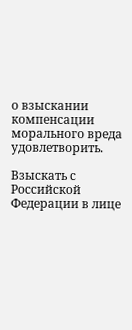о взыскании компенсации морального вреда удовлетворить.

Взыскать с Российской Федерации в лице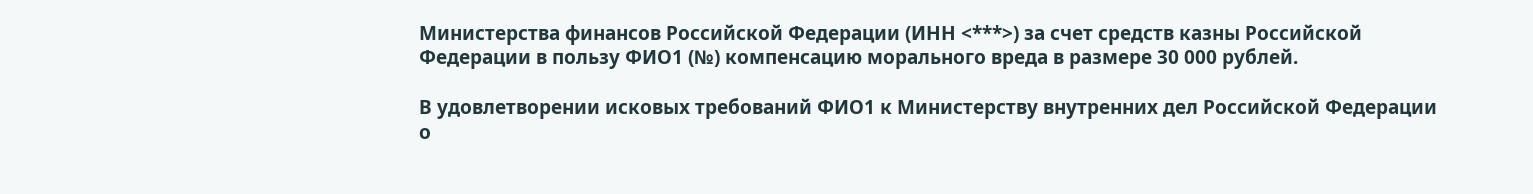Министерства финансов Российской Федерации (ИНН <***>) за счет средств казны Российской Федерации в пользу ФИО1 (№) компенсацию морального вреда в размере 30 000 рублей.

В удовлетворении исковых требований ФИО1 к Министерству внутренних дел Российской Федерации о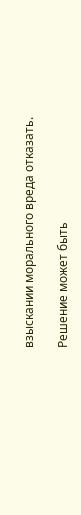взыскании морального вреда отказать.

Решение может быть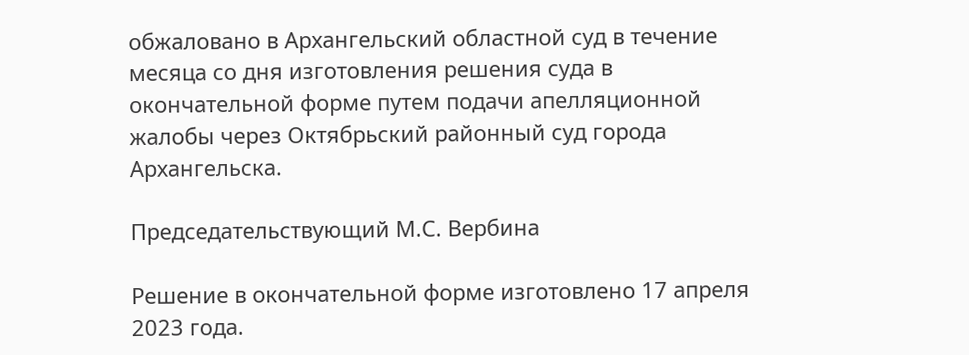обжаловано в Архангельский областной суд в течение месяца со дня изготовления решения суда в окончательной форме путем подачи апелляционной жалобы через Октябрьский районный суд города Архангельска.

Председательствующий М.С. Вербина

Решение в окончательной форме изготовлено 17 апреля 2023 года.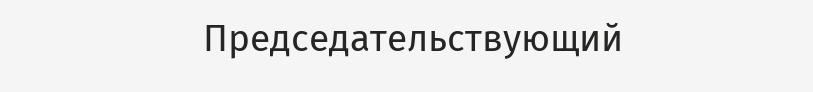Председательствующий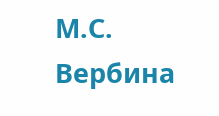М.С. Вербина